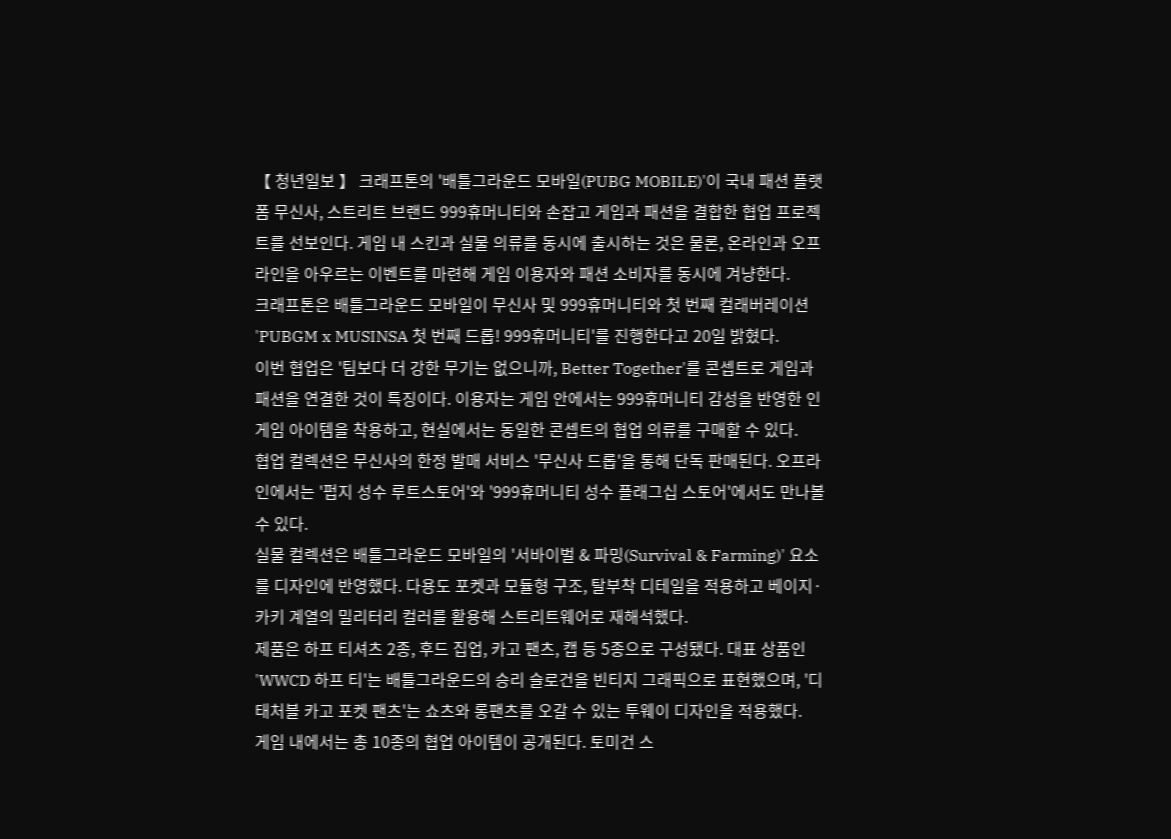【 청년일보 】 크래프톤의 '배틀그라운드 모바일(PUBG MOBILE)'이 국내 패션 플랫폼 무신사, 스트리트 브랜드 999휴머니티와 손잡고 게임과 패션을 결합한 협업 프로젝트를 선보인다. 게임 내 스킨과 실물 의류를 동시에 출시하는 것은 물론, 온라인과 오프라인을 아우르는 이벤트를 마련해 게임 이용자와 패션 소비자를 동시에 겨냥한다.
크래프톤은 배틀그라운드 모바일이 무신사 및 999휴머니티와 첫 번째 컬래버레이션 'PUBGM x MUSINSA 첫 번째 드롭! 999휴머니티'를 진행한다고 20일 밝혔다.
이번 협업은 '팀보다 더 강한 무기는 없으니까, Better Together'를 콘셉트로 게임과 패션을 연결한 것이 특징이다. 이용자는 게임 안에서는 999휴머니티 감성을 반영한 인게임 아이템을 착용하고, 현실에서는 동일한 콘셉트의 협업 의류를 구매할 수 있다.
협업 컬렉션은 무신사의 한정 발매 서비스 '무신사 드롭'을 통해 단독 판매된다. 오프라인에서는 '펍지 성수 루트스토어'와 '999휴머니티 성수 플래그십 스토어'에서도 만나볼 수 있다.
실물 컬렉션은 배틀그라운드 모바일의 '서바이벌 & 파밍(Survival & Farming)' 요소를 디자인에 반영했다. 다용도 포켓과 모듈형 구조, 탈부착 디테일을 적용하고 베이지·카키 계열의 밀리터리 컬러를 활용해 스트리트웨어로 재해석했다.
제품은 하프 티셔츠 2종, 후드 집업, 카고 팬츠, 캡 등 5종으로 구성됐다. 대표 상품인 'WWCD 하프 티'는 배틀그라운드의 승리 슬로건을 빈티지 그래픽으로 표현했으며, '디태처블 카고 포켓 팬츠'는 쇼츠와 롱팬츠를 오갈 수 있는 투웨이 디자인을 적용했다.
게임 내에서는 총 10종의 협업 아이템이 공개된다. 토미건 스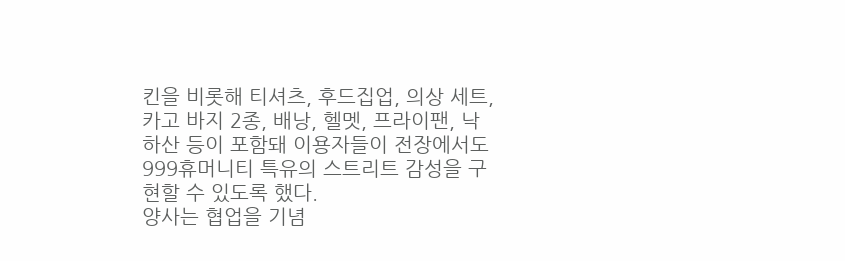킨을 비롯해 티셔츠, 후드집업, 의상 세트, 카고 바지 2종, 배낭, 헬멧, 프라이팬, 낙하산 등이 포함돼 이용자들이 전장에서도 999휴머니티 특유의 스트리트 감성을 구현할 수 있도록 했다.
양사는 협업을 기념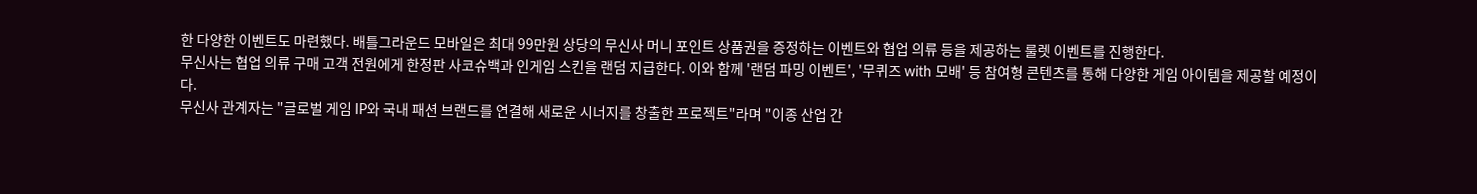한 다양한 이벤트도 마련했다. 배틀그라운드 모바일은 최대 99만원 상당의 무신사 머니 포인트 상품권을 증정하는 이벤트와 협업 의류 등을 제공하는 룰렛 이벤트를 진행한다.
무신사는 협업 의류 구매 고객 전원에게 한정판 사코슈백과 인게임 스킨을 랜덤 지급한다. 이와 함께 '랜덤 파밍 이벤트', '무퀴즈 with 모배' 등 참여형 콘텐츠를 통해 다양한 게임 아이템을 제공할 예정이다.
무신사 관계자는 "글로벌 게임 IP와 국내 패션 브랜드를 연결해 새로운 시너지를 창출한 프로젝트"라며 "이종 산업 간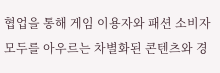협업을 통해 게임 이용자와 패션 소비자 모두를 아우르는 차별화된 콘텐츠와 경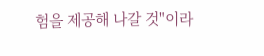험을 제공해 나갈 것"이라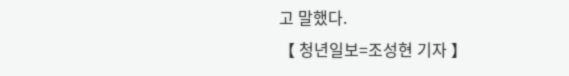고 말했다.
【 청년일보=조성현 기자 】